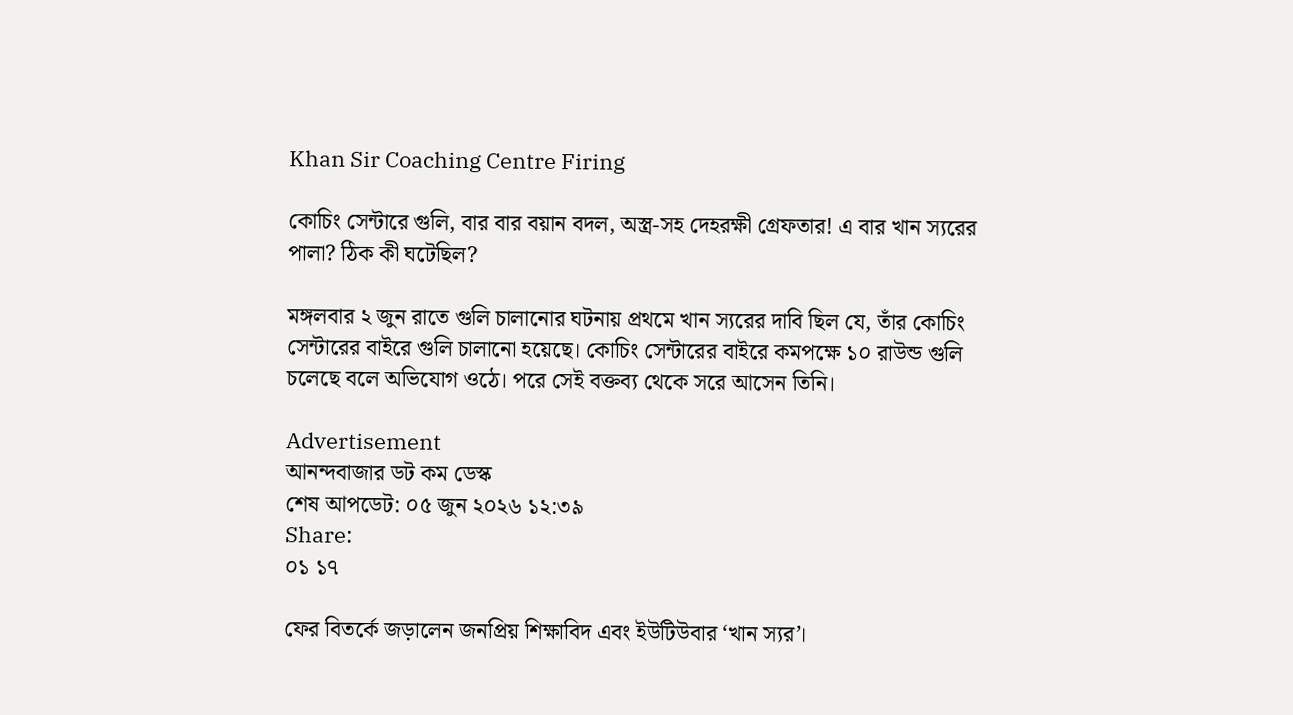Khan Sir Coaching Centre Firing

কোচিং সেন্টারে গুলি, বার বার বয়ান বদল, অস্ত্র-সহ দেহরক্ষী গ্রেফতার! এ বার খান স্যরের পালা? ঠিক কী ঘটেছিল?

মঙ্গলবার ২ জুন রাতে গুলি চালানোর ঘটনায় প্রথমে খান স্যরের দাবি ছিল যে, তাঁর কোচিং সেন্টারের বাইরে গুলি চালানো হয়েছে। কোচিং সেন্টারের বাইরে কমপক্ষে ১০ রাউন্ড গুলি চলেছে বলে অভিযোগ ওঠে। পরে সেই বক্তব্য থেকে সরে আসেন তিনি।

Advertisement
আনন্দবাজার ডট কম ডেস্ক
শেষ আপডেট: ০৫ জুন ২০২৬ ১২:৩৯
Share:
০১ ১৭

ফের বিতর্কে জড়ালেন জনপ্রিয় শিক্ষাবিদ এবং ইউটিউবার ‘খান স্যর’।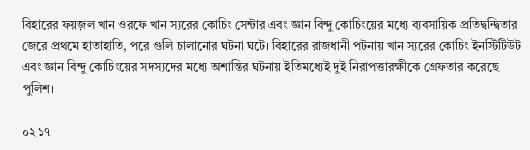বিহারের ফয়জ়ল খান ওরফে খান স্যরের কোচিং সেন্টার এবং জ্ঞান বিন্দু কোচিংয়ের মধ্যে ব্যবসায়িক প্রতিদ্বন্দ্বিতার জেরে প্রথমে হাতাহাতি, পরে গুলি চালানোর ঘটনা ঘটে। বিহারের রাজধানী পটনায় খান স্যরের কোচিং ইনস্টিটিউট এবং জ্ঞান বিন্দু কোচিংয়ের সদস্যদের মধ্যে অশান্তির ঘটনায় ইতিমধ্যেই দুই নিরাপত্তারক্ষীকে গ্রেফতার করেছে পুলিশ।

০২ ১৭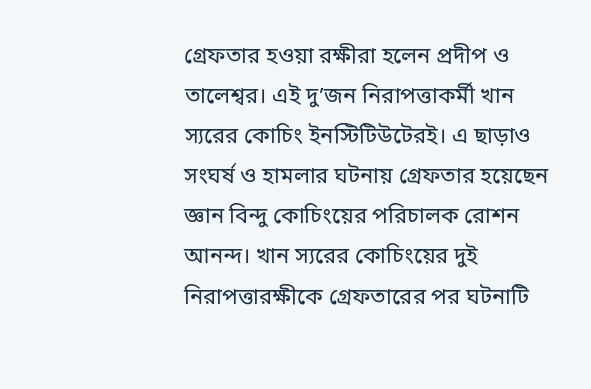গ্রেফতার হওয়া রক্ষীরা হলেন প্রদীপ ও তালেশ্বর। এই দু’জন নিরাপত্তাকর্মী খান স্যরের কোচিং ইনস্টিটিউটেরই। এ ছাড়াও সংঘর্ষ ও হামলার ঘটনায় গ্রেফতার হয়েছেন জ্ঞান বিন্দু কোচিংয়ের পরিচালক রোশন আনন্দ। খান স্যরের কোচিংয়ের দুই নিরাপত্তারক্ষীকে গ্রেফতারের পর ঘটনাটি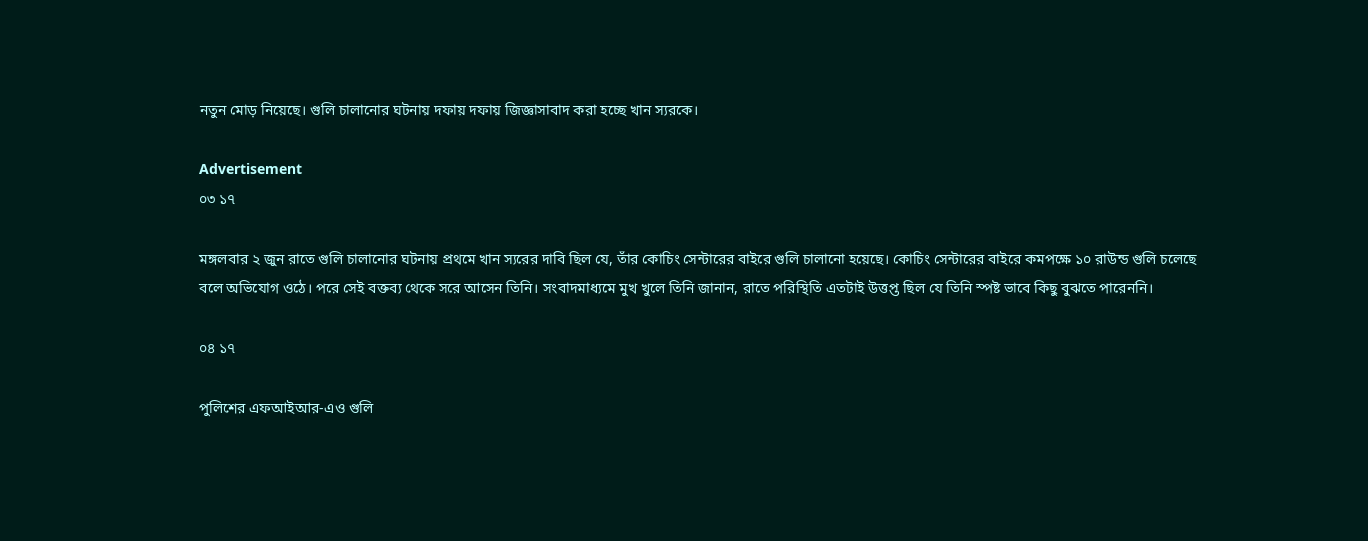নতুন মোড় নিয়েছে। গুলি চালানোর ঘটনায় দফায় দফায় জিজ্ঞাসাবাদ করা হচ্ছে খান স্যরকে।

Advertisement
০৩ ১৭

মঙ্গলবার ২ জুন রাতে গুলি চালানোর ঘটনায় প্রথমে খান স্যরের দাবি ছিল যে, তাঁর কোচিং সেন্টারের বাইরে গুলি চালানো হয়েছে। কোচিং সেন্টারের বাইরে কমপক্ষে ১০ রাউন্ড গুলি চলেছে বলে অভিযোগ ওঠে। পরে সেই বক্তব্য থেকে সরে আসেন তিনি। সংবাদমাধ্যমে মুখ খুলে তিনি জানান, রাতে পরিস্থিতি এতটাই উত্তপ্ত ছিল যে তিনি স্পষ্ট ভাবে কিছু বুঝতে পারেননি।

০৪ ১৭

পুলিশের এফআইআর-এও গুলি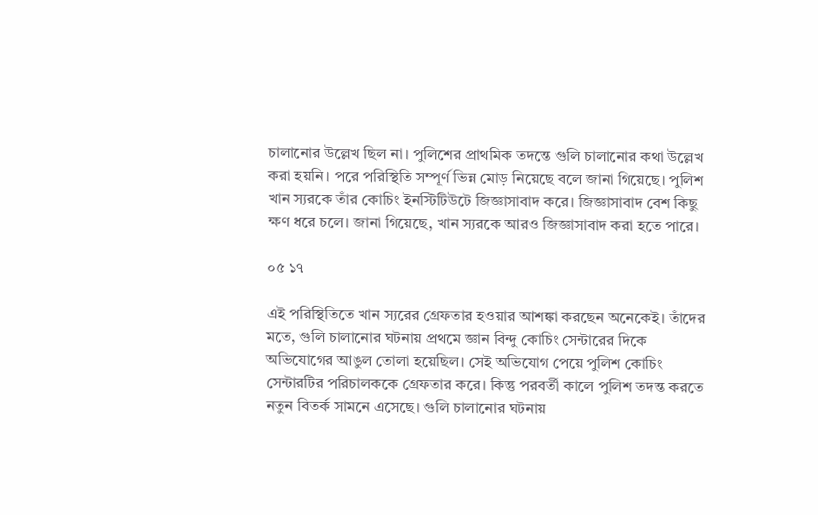চালানোর উল্লেখ ছিল না। পুলিশের প্রাথমিক তদন্তে গুলি চালানোর কথা উল্লেখ করা হয়নি। পরে পরিস্থিতি সম্পূর্ণ ভিন্ন মোড় নিয়েছে বলে জানা গিয়েছে। পুলিশ খান স্যরকে তাঁর কোচিং ইনস্টিটিউটে জিজ্ঞাসাবাদ করে। জিজ্ঞাসাবাদ বেশ কিছু ক্ষণ ধরে চলে। জানা গিয়েছে, খান স্যরকে আরও জিজ্ঞাসাবাদ করা হতে পারে।

০৫ ১৭

এই পরিস্থিতিতে খান স্যরের গ্রেফতার হওয়ার আশঙ্কা করছেন অনেকেই। তাঁদের মতে, গুলি চালানোর ঘটনায় প্রথমে জ্ঞান বিন্দু কোচিং সেন্টারের দিকে অভিযোগের আঙুল তোলা হয়েছিল। সেই অভিযোগ পেয়ে পুলিশ কোচিং সেন্টারটির পরিচালককে গ্রেফতার করে। কিন্তু পরবর্তী কালে পুলিশ তদন্ত করতে নতুন বিতর্ক সামনে এসেছে। গুলি চালানোর ঘটনায়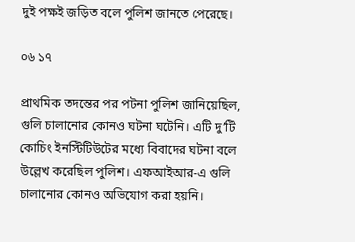দুই পক্ষই জড়িত বলে পুলিশ জানতে পেরেছে।

০৬ ১৭

প্রাথমিক তদন্তের পর পটনা পুলিশ জানিয়েছিল, গুলি চালানোর কোনও ঘটনা ঘটেনি। এটি দু’টি কোচিং ইনস্টিটিউটের মধ্যে বিবাদের ঘটনা বলে উল্লেখ করেছিল পুলিশ। এফআইআর-এ গুলি চালানোর কোনও অভিযোগ করা হয়নি।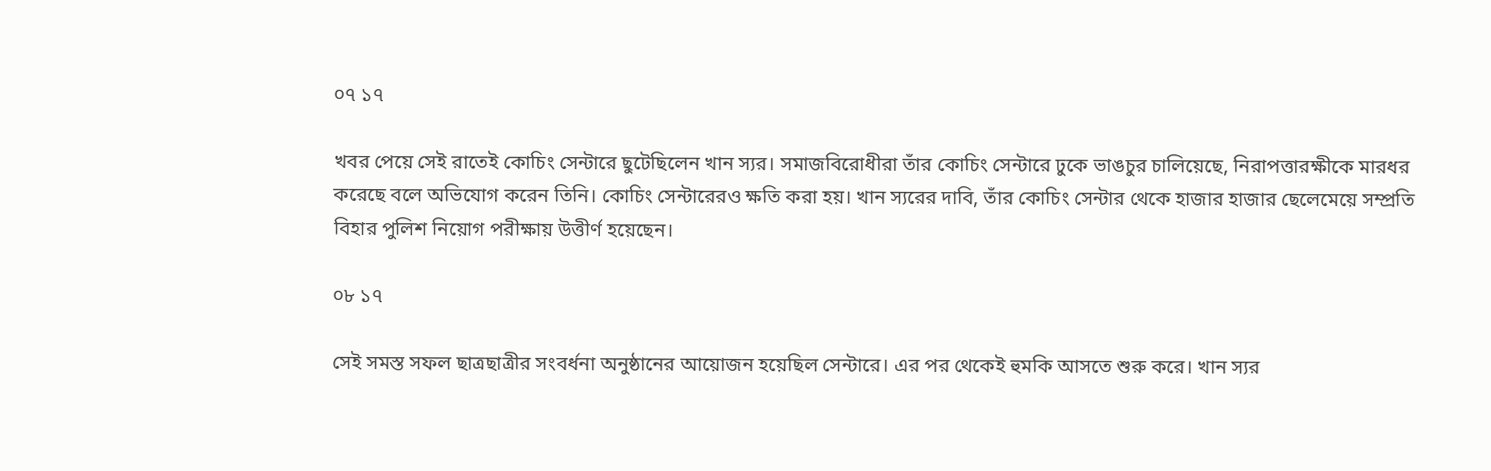০৭ ১৭

খবর পেয়ে সেই রাতেই কোচিং সেন্টারে ছুটেছিলেন খান স্যর। সমাজবিরোধীরা তাঁর কোচিং সেন্টারে ঢুকে ভাঙচুর চালিয়েছে, নিরাপত্তারক্ষীকে মারধর করেছে বলে অভিযোগ করেন তিনি। কোচিং সেন্টারেরও ক্ষতি করা হয়। খান স্যরের দাবি, তাঁর কোচিং সেন্টার থেকে হাজার হাজার ছেলেমেয়ে সম্প্রতি বিহার পুলিশ নিয়োগ পরীক্ষায় উত্তীর্ণ হয়েছেন।

০৮ ১৭

সেই সমস্ত সফল ছাত্রছাত্রীর সংবর্ধনা অনুষ্ঠানের আয়োজন হয়েছিল সেন্টারে। এর পর থেকেই হুমকি আসতে শুরু করে। খান স্যর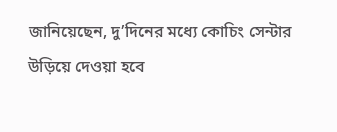জানিয়েছেন, দু’দিনের মধ্যে কোচিং সেন্টার উড়িয়ে দেওয়া হবে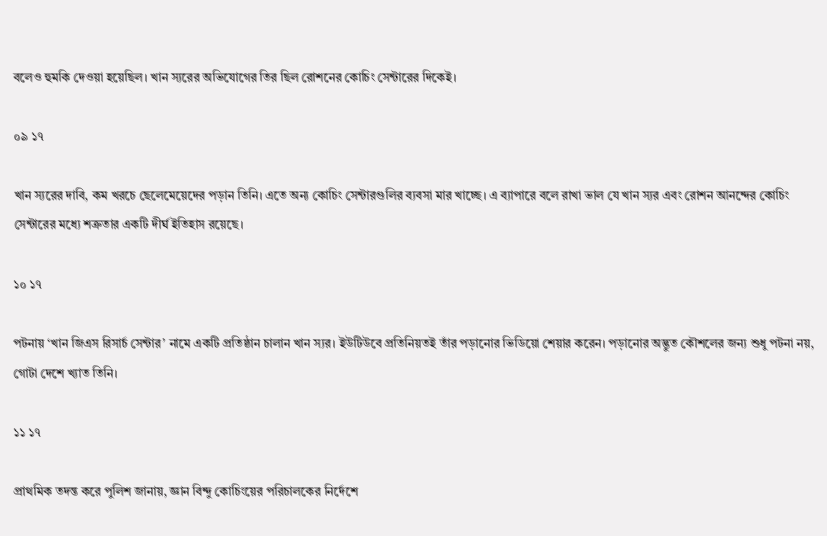বলেও হুমকি দেওয়া হয়েছিল। খান স্যরের অভিযোগের তির ছিল রোশনের কোচিং সেন্টারের দিকেই।

০৯ ১৭

খান স্যরের দাবি, কম খরচে ছেলেমেয়েদের পড়ান তিনি। এতে অন্য কোচিং সেন্টারগুলির ব্যবসা মার খাচ্ছে। এ ব্যাপারে বলে রাখা ভাল যে খান স্যর এবং রোশন আনন্দের কোচিং সেন্টারের মধ্যে শত্রুতার একটি দীর্ঘ ইতিহাস রয়েছে।

১০ ১৭

পটনায় ‘খান জিএস রিসার্চ সেন্টার’ নামে একটি প্রতিষ্ঠান চালান খান স্যর। ইউটিউবে প্রতিনিয়তই তাঁর পড়ানোর ভিডিয়ো শেয়ার করেন। পড়ানোর অদ্ভুত কৌশলের জন্য শুধু পটনা নয়, গোটা দেশে খ্যাত তিনি।

১১ ১৭

প্রাথমিক তদন্ত করে পুলিশ জানায়, জ্ঞান বিন্দু কোচিংয়ের পরিচালকের নির্দেশে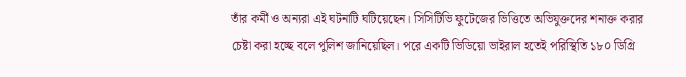তাঁর কর্মী ও অন্যরা এই ঘটনাটি ঘটিয়েছেন। সিসিটিভি ফুটেজের ভিত্তিতে অভিযুক্তদের শনাক্ত করার চেষ্টা করা হচ্ছে বলে পুলিশ জানিয়েছিল। পরে একটি ভিডিয়ো ভাইরাল হতেই পরিস্থিতি ১৮০ ডিগ্রি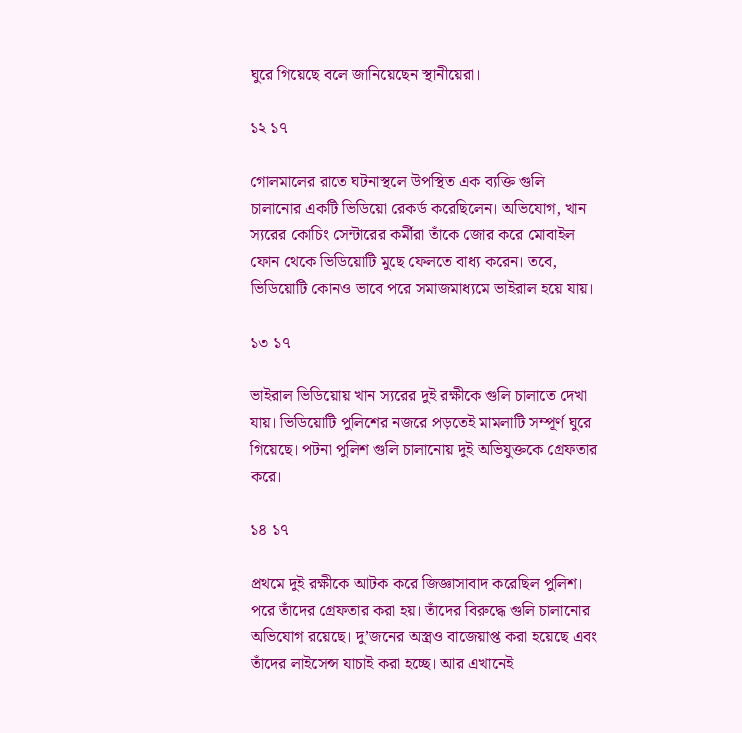ঘুরে গিয়েছে বলে জানিয়েছেন স্থানীয়েরা।

১২ ১৭

গোলমালের রাতে ঘটনাস্থলে উপস্থিত এক ব্যক্তি গুলি চালানোর একটি ভিডিয়ো রেকর্ড করেছিলেন। অভিযোগ, খান স্যরের কোচিং সেন্টারের কর্মীরা তাঁকে জোর করে মোবাইল ফোন থেকে ভিডিয়োটি মুছে ফেলতে বাধ্য করেন। তবে, ভিডিয়োটি কোনও ভাবে পরে সমাজমাধ্যমে ভাইরাল হয়ে যায়।

১৩ ১৭

ভাইরাল ভিডিয়োয় খান স্যরের দুই রক্ষীকে গুলি চালাতে দেখা যায়। ভিডিয়োটি পুলিশের নজরে প়ড়তেই মামলাটি সম্পূর্ণ ঘুরে গিয়েছে। পটনা পুলিশ গুলি চালানোয় দুই অভিযুক্তকে গ্রেফতার করে।

১৪ ১৭

প্রথমে দুই রক্ষীকে আটক করে জিজ্ঞাসাবাদ করেছিল পুলিশ। পরে তাঁদের গ্রেফতার করা হয়। তাঁদের বিরুদ্ধে গুলি চালানোর অভিযোগ রয়েছে। দু’জনের অস্ত্রও বাজেয়াপ্ত করা হয়েছে এবং তাঁদের লাইসেন্স যাচাই করা হচ্ছে। আর এখানেই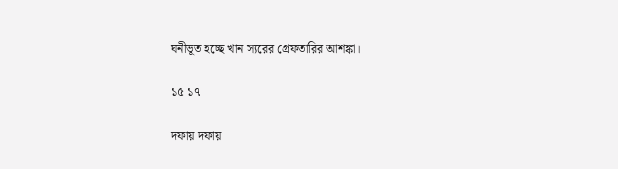ঘনীভূত হচ্ছে খান স্যরের গ্রেফতারির আশঙ্কা।

১৫ ১৭

দফায় দফায়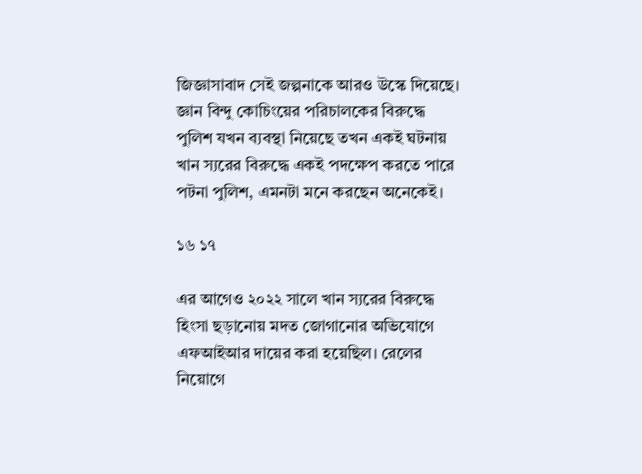জিজ্ঞাসাবাদ সেই জল্পনাকে আরও উস্কে দিয়েছে। জ্ঞান বিন্দু কোচিংয়ের পরিচালকের বিরুদ্ধে পুলিশ যখন ব্যবস্থা নিয়েছে তখন একই ঘটনায় খান স্যরের বিরুদ্ধে একই পদক্ষেপ করতে পারে পটনা পুলিশ, এমনটা মনে করছেন অনেকেই।

১৬ ১৭

এর আগেও ২০২২ সালে খান স্যরের বিরুদ্ধে হিংসা ছড়ানোয় মদত জোগানোর অভিযোগে এফআইআর দায়ের করা হয়েছিল। রেলের নিয়োগে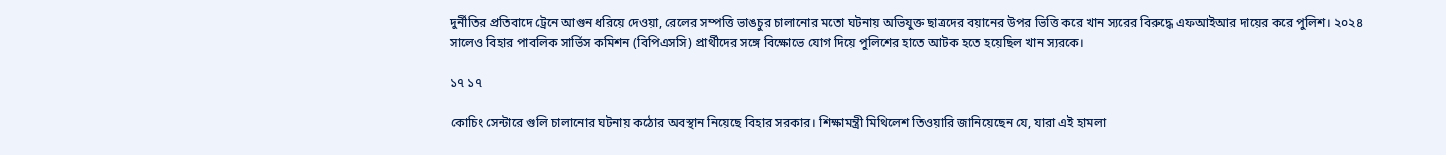দুর্নীতির প্রতিবাদে ট্রেনে আগুন ধরিয়ে দেওয়া, রেলের সম্পত্তি ভাঙচুর চালানোর মতো ঘটনায় অভিযুক্ত ছাত্রদের বয়ানের উপর ভিত্তি করে খান স্যরের বিরুদ্ধে এফআইআর দায়ের করে পুলিশ। ২০২৪ সালেও বিহার পাবলিক সার্ভিস কমিশন (বিপিএসসি) প্রার্থীদের সঙ্গে বিক্ষোভে যোগ দিয়ে পুলিশের হাতে আটক হতে হয়েছিল খান স্যরকে।

১৭ ১৭

কোচিং সেন্টারে গুলি চালানোর ঘটনায় কঠোর অবস্থান নিয়েছে বিহার সরকার। শিক্ষামন্ত্রী মিথিলেশ তিওয়ারি জানিয়েছেন যে, যারা এই হামলা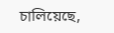চালিয়েছে,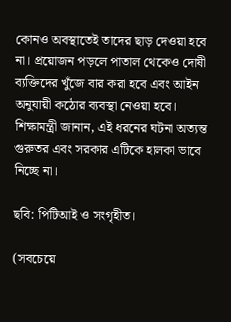কোনও অবস্থাতেই তাদের ছাড় দেওয়া হবে না। প্রয়োজন পড়লে পাতাল থেকেও দোষী ব্যক্তিদের খুঁজে বার করা হবে এবং আইন অনুযায়ী কঠোর ব্যবস্থা নেওয়া হবে। শিক্ষামন্ত্রী জানান, এই ধরনের ঘটনা অত্যন্ত গুরুতর এবং সরকার এটিকে হালকা ভাবে নিচ্ছে না।

ছবি: পিটিআই ও সংগৃহীত।

(সবচেয়ে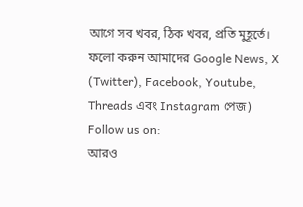আগে সব খবর, ঠিক খবর, প্রতি মুহূর্তে। ফলো করুন আমাদের Google News, X (Twitter), Facebook, Youtube, Threads এবং Instagram পেজ)
Follow us on:
আরও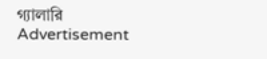গ্যালারি
Advertisement